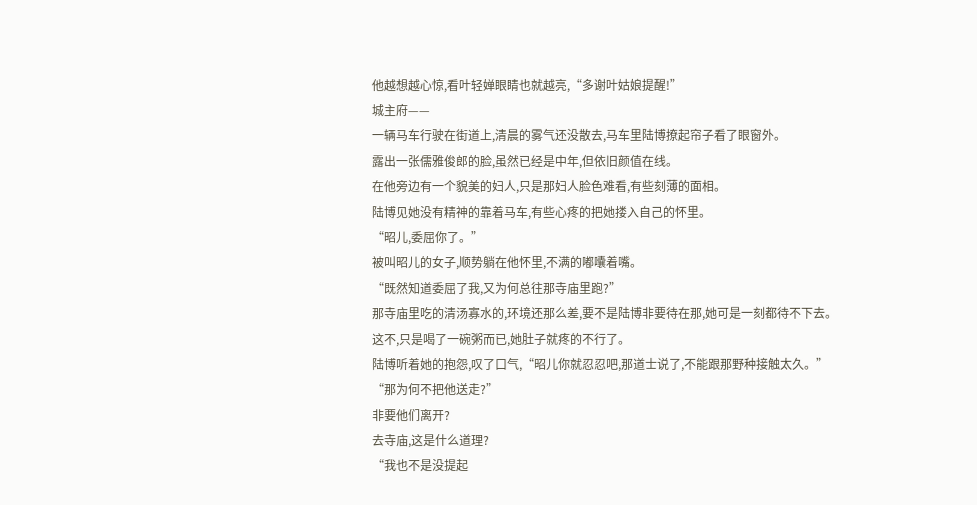他越想越心惊,看叶轻婵眼睛也就越亮,“多谢叶姑娘提醒!”
城主府——
一辆马车行驶在街道上,清晨的雾气还没散去,马车里陆博撩起帘子看了眼窗外。
露出一张儒雅俊郎的脸,虽然已经是中年,但依旧颜值在线。
在他旁边有一个貌美的妇人,只是那妇人脸色难看,有些刻薄的面相。
陆博见她没有精神的靠着马车,有些心疼的把她搂入自己的怀里。
“昭儿,委屈你了。”
被叫昭儿的女子,顺势躺在他怀里,不满的嘟囔着嘴。
“既然知道委屈了我,又为何总往那寺庙里跑?”
那寺庙里吃的清汤寡水的,环境还那么差,要不是陆博非要待在那,她可是一刻都待不下去。
这不,只是喝了一碗粥而已,她肚子就疼的不行了。
陆博听着她的抱怨,叹了口气,“昭儿你就忍忍吧,那道士说了,不能跟那野种接触太久。”
“那为何不把他送走?”
非要他们离开?
去寺庙,这是什么道理?
“我也不是没提起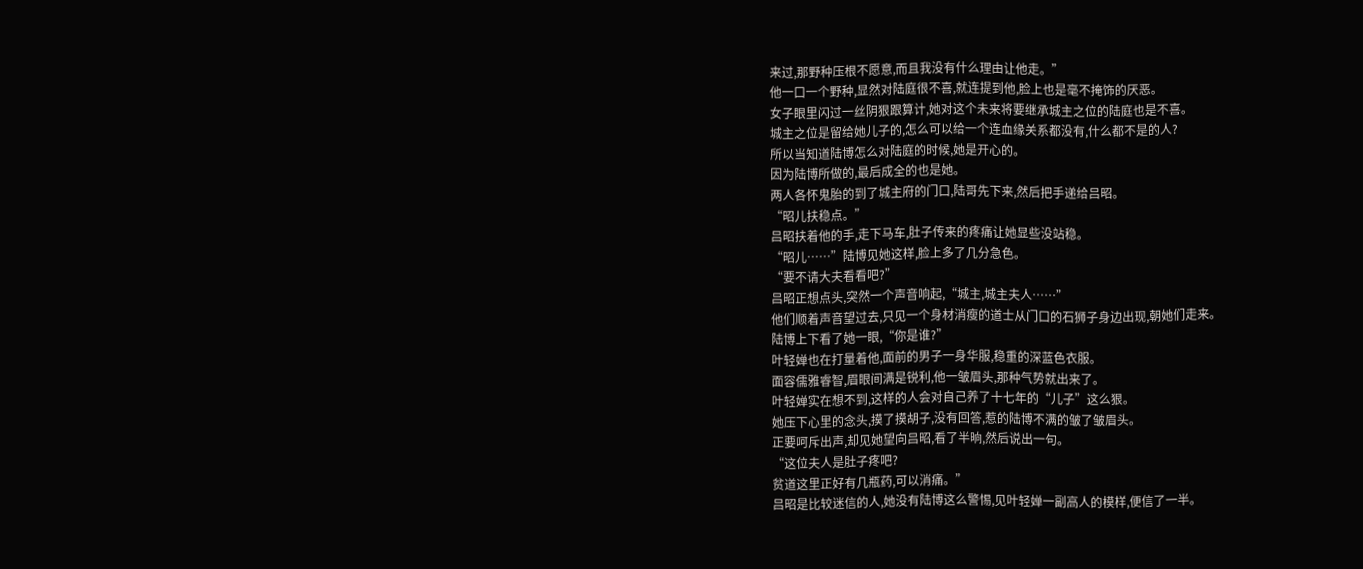来过,那野种压根不愿意,而且我没有什么理由让他走。”
他一口一个野种,显然对陆庭很不喜,就连提到他,脸上也是毫不掩饰的厌恶。
女子眼里闪过一丝阴狠跟算计,她对这个未来将要继承城主之位的陆庭也是不喜。
城主之位是留给她儿子的,怎么可以给一个连血缘关系都没有,什么都不是的人?
所以当知道陆博怎么对陆庭的时候,她是开心的。
因为陆博所做的,最后成全的也是她。
两人各怀鬼胎的到了城主府的门口,陆哥先下来,然后把手递给吕昭。
“昭儿扶稳点。”
吕昭扶着他的手,走下马车,肚子传来的疼痛让她显些没站稳。
“昭儿……”陆博见她这样,脸上多了几分急色。
“要不请大夫看看吧?”
吕昭正想点头,突然一个声音响起,“城主,城主夫人……”
他们顺着声音望过去,只见一个身材消瘦的道士从门口的石狮子身边出现,朝她们走来。
陆博上下看了她一眼,“你是谁?”
叶轻婵也在打量着他,面前的男子一身华服,稳重的深蓝色衣服。
面容儒雅睿智,眉眼间满是锐利,他一皱眉头,那种气势就出来了。
叶轻婵实在想不到,这样的人会对自己养了十七年的“儿子”这么狠。
她压下心里的念头,摸了摸胡子,没有回答,惹的陆博不满的皱了皱眉头。
正要呵斥出声,却见她望向吕昭,看了半晌,然后说出一句。
“这位夫人是肚子疼吧?
贫道这里正好有几瓶药,可以消痛。”
吕昭是比较迷信的人,她没有陆博这么警惕,见叶轻婵一副高人的模样,便信了一半。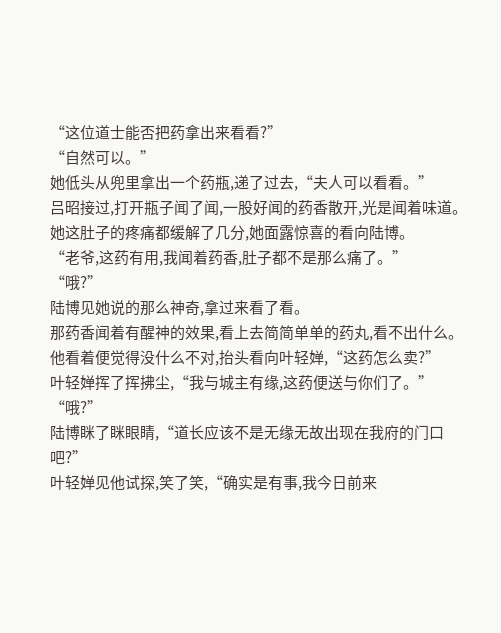“这位道士能否把药拿出来看看?”
“自然可以。”
她低头从兜里拿出一个药瓶,递了过去,“夫人可以看看。”
吕昭接过,打开瓶子闻了闻,一股好闻的药香散开,光是闻着味道。
她这肚子的疼痛都缓解了几分,她面露惊喜的看向陆博。
“老爷,这药有用,我闻着药香,肚子都不是那么痛了。”
“哦?”
陆博见她说的那么神奇,拿过来看了看。
那药香闻着有醒神的效果,看上去简简单单的药丸,看不出什么。
他看着便觉得没什么不对,抬头看向叶轻婵,“这药怎么卖?”
叶轻婵挥了挥拂尘,“我与城主有缘,这药便送与你们了。”
“哦?”
陆博眯了眯眼睛,“道长应该不是无缘无故出现在我府的门口吧?”
叶轻婵见他试探,笑了笑,“确实是有事,我今日前来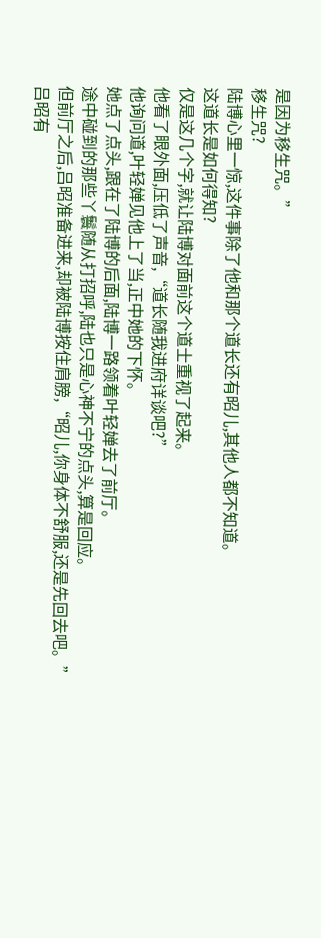是因为移生咒。”
移生咒?
陆博心里一惊,这件事除了他和那个道长还有昭儿,其他人都不知道。
这道长是如何得知?
仅是这几个字,就让陆博对面前这个道士重视了起来。
他看了眼外面,压低了声音,“道长随我进府详谈吧?”
他询问道,叶轻婵见他上了当,正中她的下怀。
她点了点头,跟在了陆博的后面,陆博一路领着叶轻婵去了前厅。
途中碰到的那些丫鬟随从打招呼,陆也只是心神不宁的点头,算是回应。
但前厅之后,吕昭准备进来,却被陆博按住肩膀,“昭儿,你身体不舒服,还是先回去吧。”
吕昭有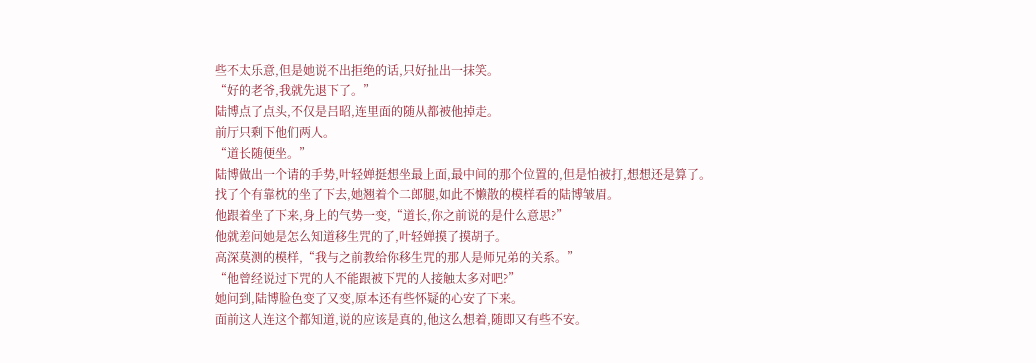些不太乐意,但是她说不出拒绝的话,只好扯出一抹笑。
“好的老爷,我就先退下了。”
陆博点了点头,不仅是吕昭,连里面的随从都被他掉走。
前厅只剩下他们两人。
“道长随便坐。”
陆博做出一个请的手势,叶轻婵挺想坐最上面,最中间的那个位置的,但是怕被打,想想还是算了。
找了个有靠枕的坐了下去,她翘着个二郎腿,如此不懒散的模样看的陆博皱眉。
他跟着坐了下来,身上的气势一变,“道长,你之前说的是什么意思?”
他就差问她是怎么知道移生咒的了,叶轻婵摸了摸胡子。
高深莫测的模样,“我与之前教给你移生咒的那人是师兄弟的关系。”
“他曾经说过下咒的人不能跟被下咒的人接触太多对吧?”
她问到,陆博脸色变了又变,原本还有些怀疑的心安了下来。
面前这人连这个都知道,说的应该是真的,他这么想着,随即又有些不安。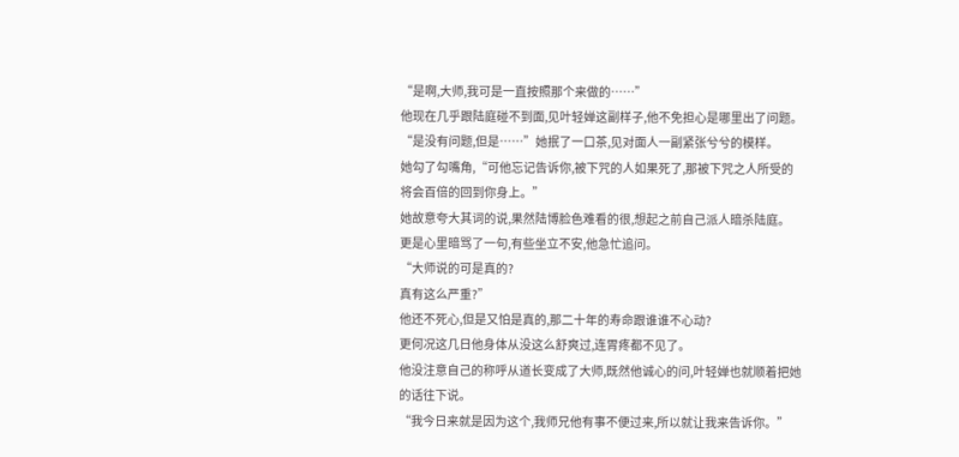“是啊,大师,我可是一直按照那个来做的……”
他现在几乎跟陆庭碰不到面,见叶轻婵这副样子,他不免担心是哪里出了问题。
“是没有问题,但是……”她抿了一口茶,见对面人一副紧张兮兮的模样。
她勾了勾嘴角,“可他忘记告诉你,被下咒的人如果死了,那被下咒之人所受的将会百倍的回到你身上。”
她故意夸大其词的说,果然陆博脸色难看的很,想起之前自己派人暗杀陆庭。
更是心里暗骂了一句,有些坐立不安,他急忙追问。
“大师说的可是真的?
真有这么严重?”
他还不死心,但是又怕是真的,那二十年的寿命跟谁谁不心动?
更何况这几日他身体从没这么舒爽过,连胃疼都不见了。
他没注意自己的称呼从道长变成了大师,既然他诚心的问,叶轻婵也就顺着把她的话往下说。
“我今日来就是因为这个,我师兄他有事不便过来,所以就让我来告诉你。”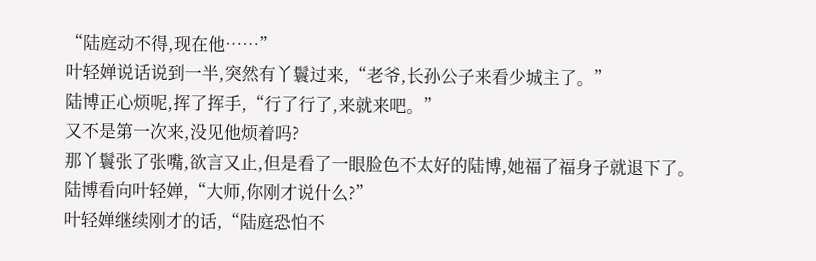“陆庭动不得,现在他……”
叶轻婵说话说到一半,突然有丫鬟过来,“老爷,长孙公子来看少城主了。”
陆博正心烦呢,挥了挥手,“行了行了,来就来吧。”
又不是第一次来,没见他烦着吗?
那丫鬟张了张嘴,欲言又止,但是看了一眼脸色不太好的陆博,她福了福身子就退下了。
陆博看向叶轻婵,“大师,你刚才说什么?”
叶轻婵继续刚才的话,“陆庭恐怕不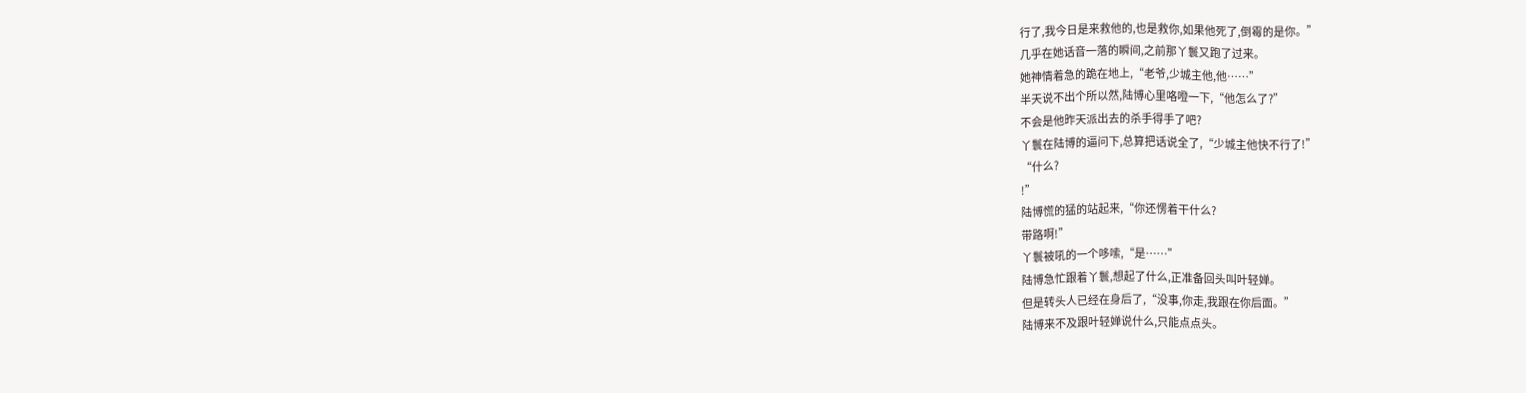行了,我今日是来救他的,也是救你,如果他死了,倒霉的是你。”
几乎在她话音一落的瞬间,之前那丫鬟又跑了过来。
她神情着急的跪在地上,“老爷,少城主他,他……”
半天说不出个所以然,陆博心里咯噔一下,“他怎么了?”
不会是他昨天派出去的杀手得手了吧?
丫鬟在陆博的逼问下,总算把话说全了,“少城主他快不行了!”
“什么?
!”
陆博慌的猛的站起来,“你还愣着干什么?
带路啊!”
丫鬟被吼的一个哆嗦,“是……”
陆博急忙跟着丫鬟,想起了什么,正准备回头叫叶轻婵。
但是转头人已经在身后了,“没事,你走,我跟在你后面。”
陆博来不及跟叶轻婵说什么,只能点点头。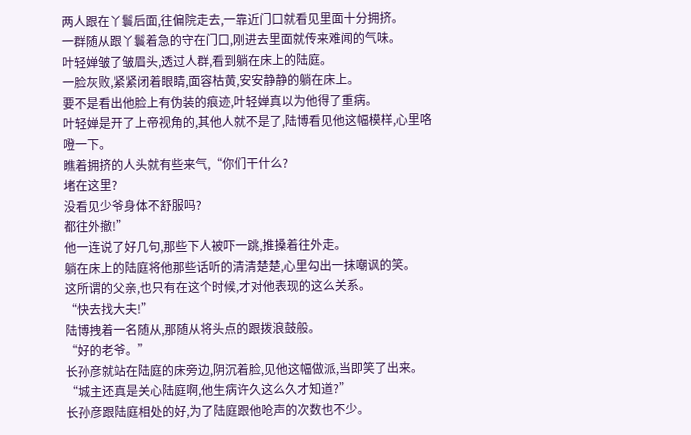两人跟在丫鬟后面,往偏院走去,一靠近门口就看见里面十分拥挤。
一群随从跟丫鬟着急的守在门口,刚进去里面就传来难闻的气味。
叶轻婵皱了皱眉头,透过人群,看到躺在床上的陆庭。
一脸灰败,紧紧闭着眼睛,面容枯黄,安安静静的躺在床上。
要不是看出他脸上有伪装的痕迹,叶轻婵真以为他得了重病。
叶轻婵是开了上帝视角的,其他人就不是了,陆博看见他这幅模样,心里咯噔一下。
瞧着拥挤的人头就有些来气,“你们干什么?
堵在这里?
没看见少爷身体不舒服吗?
都往外撤!”
他一连说了好几句,那些下人被吓一跳,推搡着往外走。
躺在床上的陆庭将他那些话听的清清楚楚,心里勾出一抹嘲讽的笑。
这所谓的父亲,也只有在这个时候,才对他表现的这么关系。
“快去找大夫!”
陆博拽着一名随从,那随从将头点的跟拨浪鼓般。
“好的老爷。”
长孙彦就站在陆庭的床旁边,阴沉着脸,见他这幅做派,当即笑了出来。
“城主还真是关心陆庭啊,他生病许久这么久才知道?”
长孙彦跟陆庭相处的好,为了陆庭跟他呛声的次数也不少。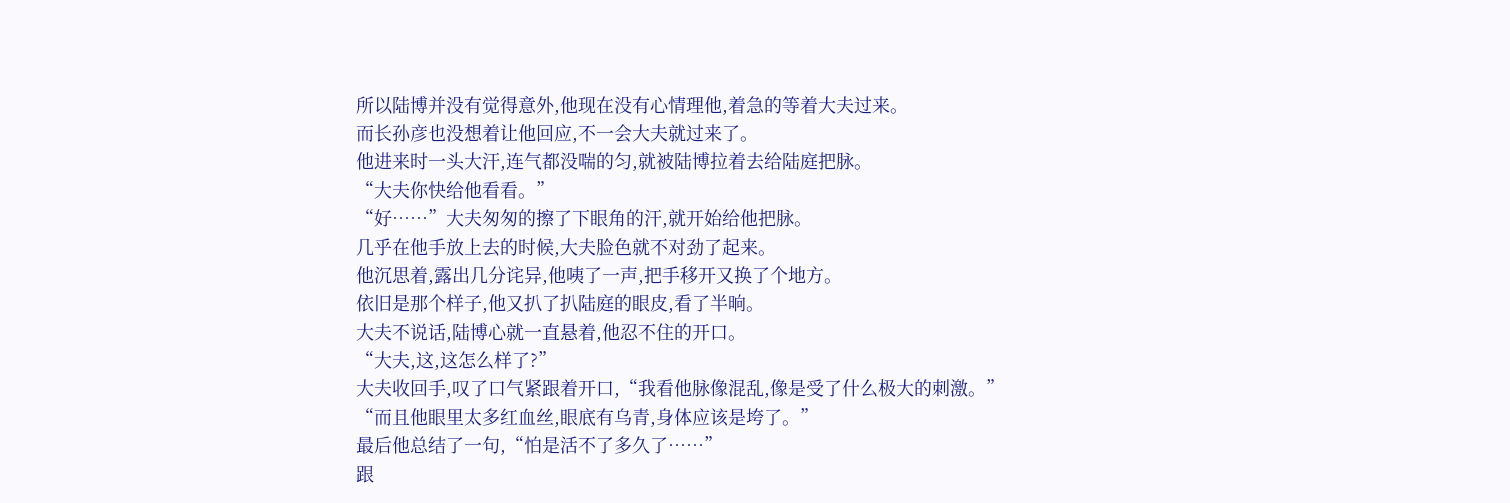所以陆博并没有觉得意外,他现在没有心情理他,着急的等着大夫过来。
而长孙彦也没想着让他回应,不一会大夫就过来了。
他进来时一头大汗,连气都没喘的匀,就被陆博拉着去给陆庭把脉。
“大夫你快给他看看。”
“好……”大夫匆匆的擦了下眼角的汗,就开始给他把脉。
几乎在他手放上去的时候,大夫脸色就不对劲了起来。
他沉思着,露出几分诧异,他咦了一声,把手移开又换了个地方。
依旧是那个样子,他又扒了扒陆庭的眼皮,看了半晌。
大夫不说话,陆博心就一直悬着,他忍不住的开口。
“大夫,这,这怎么样了?”
大夫收回手,叹了口气紧跟着开口,“我看他脉像混乱,像是受了什么极大的刺激。”
“而且他眼里太多红血丝,眼底有乌青,身体应该是垮了。”
最后他总结了一句,“怕是活不了多久了……”
跟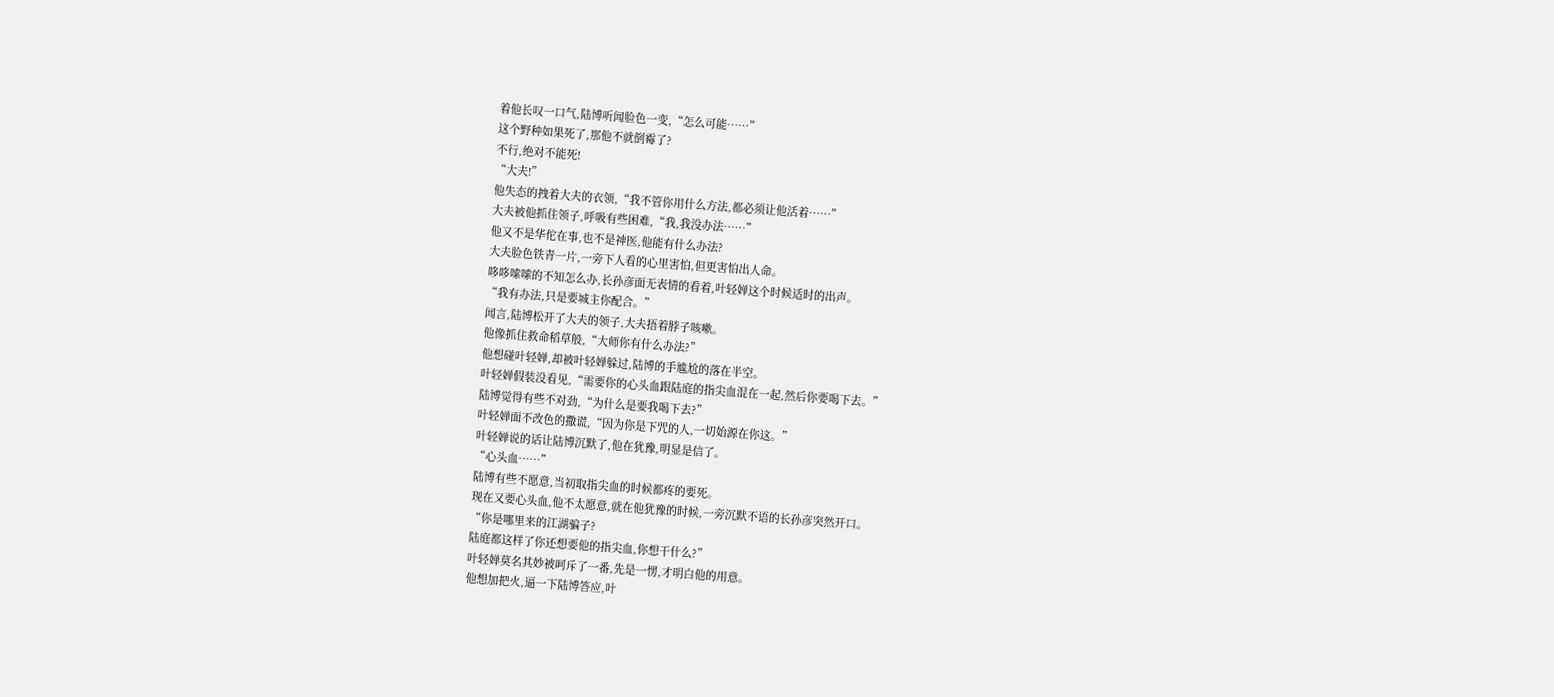着他长叹一口气,陆博听闻脸色一变,“怎么可能……”
这个野种如果死了,那他不就倒霉了?
不行,绝对不能死!
“大夫!”
他失态的拽着大夫的衣领,“我不管你用什么方法,都必须让他活着……”
大夫被他抓住领子,呼吸有些困难,“我,我没办法……”
他又不是华佗在事,也不是神医,他能有什么办法?
大夫脸色铁青一片,一旁下人看的心里害怕,但更害怕出人命。
哆哆嗦嗦的不知怎么办,长孙彦面无表情的看着,叶轻婵这个时候适时的出声。
“我有办法,只是要城主你配合。”
闻言,陆博松开了大夫的领子,大夫捂着脖子咳嗽。
他像抓住救命稻草般,“大师你有什么办法?”
他想碰叶轻婵,却被叶轻婵躲过,陆博的手尴尬的落在半空。
叶轻婵假装没看见,“需要你的心头血跟陆庭的指尖血混在一起,然后你要喝下去。”
陆博觉得有些不对劲,“为什么是要我喝下去?”
叶轻婵面不改色的撒谎,“因为你是下咒的人,一切始源在你这。”
叶轻婵说的话让陆博沉默了,他在犹豫,明显是信了。
“心头血……”
陆博有些不愿意,当初取指尖血的时候都疼的要死。
现在又要心头血,他不太愿意,就在他犹豫的时候,一旁沉默不语的长孙彦突然开口。
“你是哪里来的江湖骗子?
陆庭都这样了你还想要他的指尖血,你想干什么?”
叶轻婵莫名其妙被呵斥了一番,先是一愣,才明白他的用意。
他想加把火,逼一下陆博答应,叶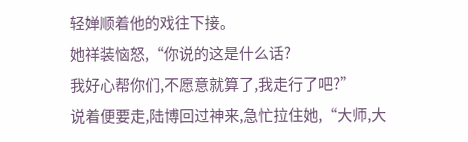轻婵顺着他的戏往下接。
她祥装恼怒,“你说的这是什么话?
我好心帮你们,不愿意就算了,我走行了吧?”
说着便要走,陆博回过神来,急忙拉住她,“大师,大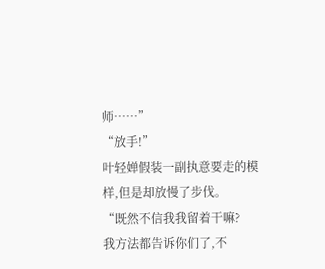师……”
“放手!”
叶轻婵假装一副执意要走的模样,但是却放慢了步伐。
“既然不信我我留着干嘛?
我方法都告诉你们了,不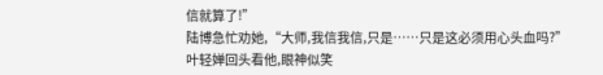信就算了!”
陆博急忙劝她,“大师,我信我信,只是……只是这必须用心头血吗?”
叶轻婵回头看他,眼神似笑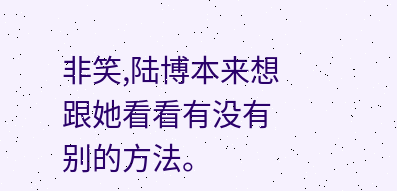非笑,陆博本来想跟她看看有没有别的方法。